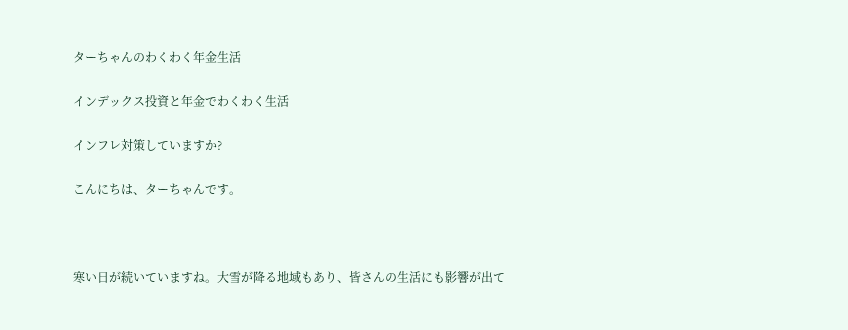ターちゃんのわくわく年金生活

インデックス投資と年金でわくわく生活

インフレ対策していますか?

こんにちは、ターちゃんです。



寒い日が続いていますね。大雪が降る地域もあり、皆さんの生活にも影響が出て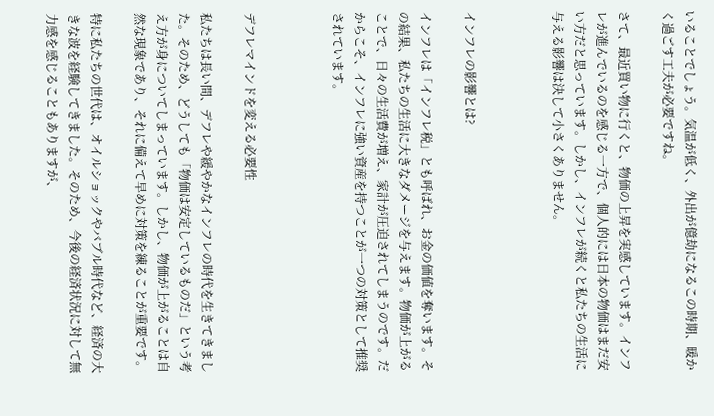いることでしょう。気温が低く、外出が億劫になるこの時期、暖かく過ごす工夫が必要ですね。

さて、最近買い物に行くと、物価の上昇を実感しています。インフレが進んでいるのを感じる一方で、個人的には日本の物価はまだ安い方だと思っています。しかし、インフレが続くと私たちの生活に与える影響は決して小さくありません。



インフレの影響とは?

インフレは「インフレ税」とも呼ばれ、お金の価値を奪います。その結果、私たちの生活に大きなダメージを与えます。物価が上がることで、日々の生活費が増え、家計が圧迫されてしまうのです。だからこそ、インフレに強い資産を持つことが一つの対策として推奨されています。



デフレマインドを変える必要性

私たちは長い間、デフレや緩やかなインフレの時代を生きてきました。そのため、どうしても「物価は安定しているものだ」という考え方が身についてしまっています。しかし、物価が上がることは自然な現象であり、それに備えて早めに対策を練ることが重要です。

特に私たちの世代は、オイルショックやバブル時代など、経済の大きな波を経験してきました。そのため、今後の経済状況に対して無力感を感じることもありますが、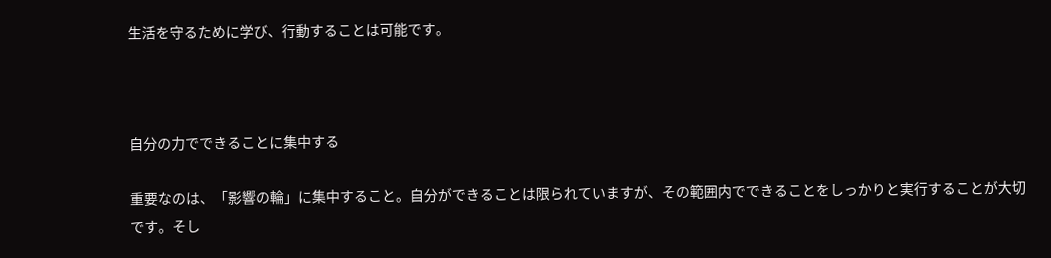生活を守るために学び、行動することは可能です。



自分の力でできることに集中する

重要なのは、「影響の輪」に集中すること。自分ができることは限られていますが、その範囲内でできることをしっかりと実行することが大切です。そし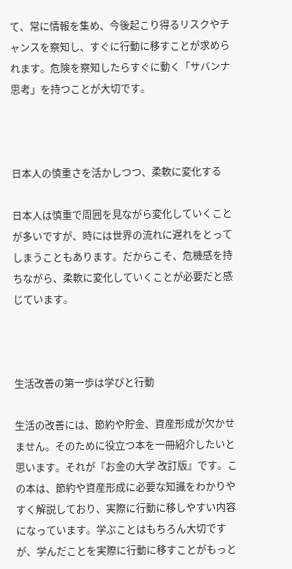て、常に情報を集め、今後起こり得るリスクやチャンスを察知し、すぐに行動に移すことが求められます。危険を察知したらすぐに動く「サバンナ思考」を持つことが大切です。



日本人の慎重さを活かしつつ、柔軟に変化する

日本人は慎重で周囲を見ながら変化していくことが多いですが、時には世界の流れに遅れをとってしまうこともあります。だからこそ、危機感を持ちながら、柔軟に変化していくことが必要だと感じています。



生活改善の第一歩は学びと行動

生活の改善には、節約や貯金、資産形成が欠かせません。そのために役立つ本を一冊紹介したいと思います。それが『お金の大学 改訂版』です。この本は、節約や資産形成に必要な知識をわかりやすく解説しており、実際に行動に移しやすい内容になっています。学ぶことはもちろん大切ですが、学んだことを実際に行動に移すことがもっと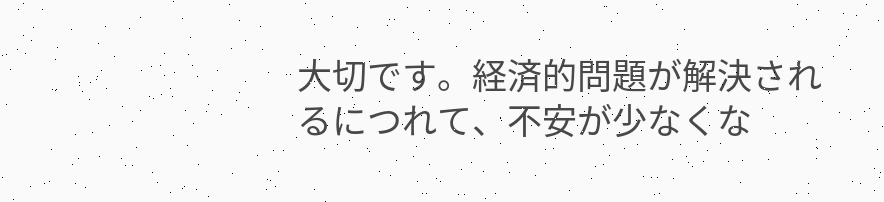大切です。経済的問題が解決されるにつれて、不安が少なくな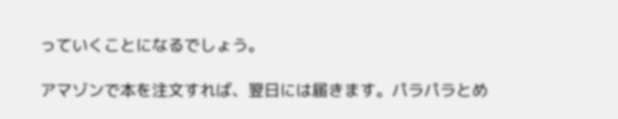っていくことになるでしょう。

アマゾンで本を注文すれば、翌日には届きます。パラパラとめ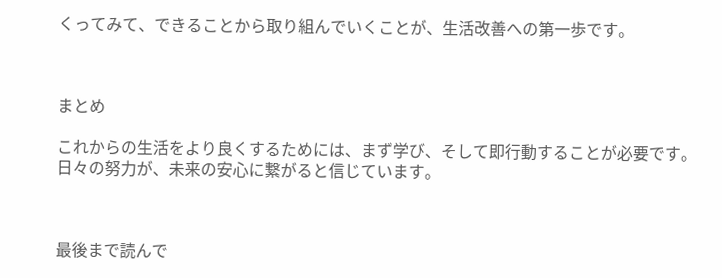くってみて、できることから取り組んでいくことが、生活改善への第一歩です。



まとめ

これからの生活をより良くするためには、まず学び、そして即行動することが必要です。日々の努力が、未来の安心に繋がると信じています。



最後まで読んで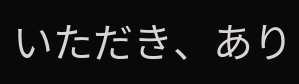いただき、あり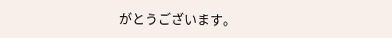がとうございます。